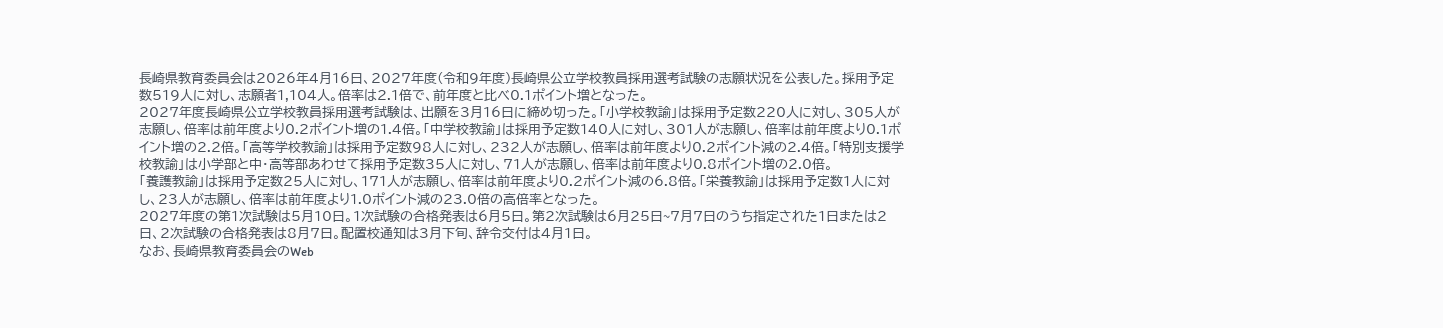長崎県教育委員会は2026年4月16日、2027年度(令和9年度)長崎県公立学校教員採用選考試験の志願状況を公表した。採用予定数519人に対し、志願者1,104人。倍率は2.1倍で、前年度と比べ0.1ポイント増となった。
2027年度長崎県公立学校教員採用選考試験は、出願を3月16日に締め切った。「小学校教諭」は採用予定数220人に対し、305人が志願し、倍率は前年度より0.2ポイント増の1.4倍。「中学校教諭」は採用予定数140人に対し、301人が志願し、倍率は前年度より0.1ポイント増の2.2倍。「高等学校教諭」は採用予定数98人に対し、232人が志願し、倍率は前年度より0.2ポイント減の2.4倍。「特別支援学校教諭」は小学部と中・高等部あわせて採用予定数35人に対し、71人が志願し、倍率は前年度より0.8ポイント増の2.0倍。
「養護教諭」は採用予定数25人に対し、171人が志願し、倍率は前年度より0.2ポイント減の6.8倍。「栄養教諭」は採用予定数1人に対し、23人が志願し、倍率は前年度より1.0ポイント減の23.0倍の高倍率となった。
2027年度の第1次試験は5月10日。1次試験の合格発表は6月5日。第2次試験は6月25日~7月7日のうち指定された1日または2日、2次試験の合格発表は8月7日。配置校通知は3月下旬、辞令交付は4月1日。
なお、長崎県教育委員会のWeb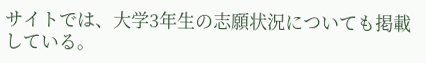サイトでは、大学3年生の志願状況についても掲載している。